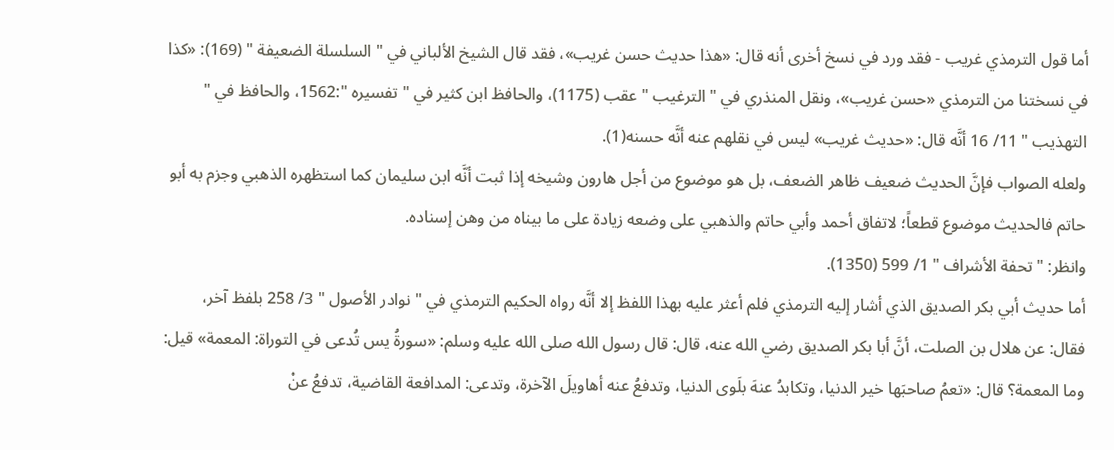أما قول الترمذي غريب - فقد ورد في نسخ أخرى أنه قال: «هذا حديث حسن غريب»، فقد قال الشيخ الألباني في " السلسلة الضعيفة " (169): «كذا في نسختنا من الترمذي «حسن غريب»، ونقل المنذري في " الترغيب " عقب (1175)، والحافظ ابن كثير في " تفسيره ":1562، والحافظ في " التهذيب " 11/ 16 أنَّه قال: «حديث غريب» ليس في نقلهم عنه أنَّه حسنه(1).
ولعله الصواب فإنَّ الحديث ضعيف ظاهر الضعف، بل هو موضوع من أجل هارون وشيخه إذا ثبت أنَّه ابن سليمان كما استظهره الذهبي وجزم به أبو حاتم فالحديث موضوع قطعاً؛ لاتفاق أحمد وأبي حاتم والذهبي على وضعه زيادة على ما بيناه من وهن إسناده.
وانظر: " تحفة الأشراف " 1/ 599 (1350).
أما حديث أبي بكر الصديق الذي أشار إليه الترمذي فلم أعثر عليه بهذا اللفظ إلا أنَّه رواه الحكيم الترمذي في " نوادر الأصول " 3/ 258 بلفظ آخر، فقال: عن هلال بن الصلت، أنَّ أبا بكر الصديق رضي الله عنه، قال: قال رسول الله صلى الله عليه وسلم: «سورةُ يس تُدعى في التوراة: المعمة» قيل: وما المعمة؟ قال: «تعمُ صاحبَها خير الدنيا، وتكابدُ عنهَ بلَوى الدنيا، وتدفعُ عنه أهاويلَ الآخرة، وتدعى: المدافعة القاضية، تدفعُ عنْ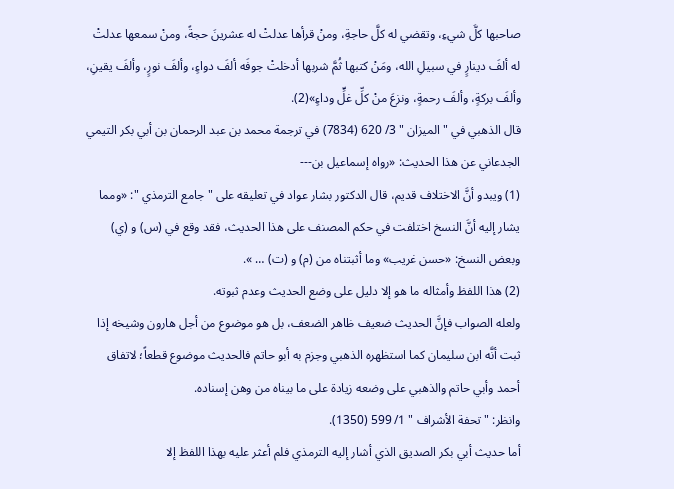صاحبها كلَّ شيءِ، وتقضي له كلَّ حاجةِ، ومنْ قرأها عدلتْ له عشرينَ حجةً، ومنْ سمعها عدلتْ له ألفَ دينارٍ في سبيلِ الله، ومَنْ كتبها ثُمَّ شربها أدخلتْ جوفَه ألفَ دواءٍ، وألفَ نورٍ، وألفَ يقينِ، وألفَ بركةٍ، وألفَ رحمةٍ، ونزعَ منْ كلِّ غلٍّ وداءٍ»(2).
قال الذهبي في " الميزان " 3/ 620 (7834) في ترجمة محمد بن عبد الرحمان بن أبي بكر التيمي الجدعاني عن هذا الحديث: «رواه إسماعيل بن---
(1) ويبدو أنَّ الاختلاف قديم، قال الدكتور بشار عواد في تعليقه على " جامع الترمذي ": «ومما يشار إليه أنَّ النسخ اختلفت في حكم المصنف على هذا الحديث، فقد وقع في (س) و (ي) وبعض النسخ: «حسن غريب» وما أثبتناه من (م) و (ت) … ».
(2) هذا اللفظ وأمثاله ما هو إلا دليل على وضع الحديث وعدم ثبوته.
ولعله الصواب فإنَّ الحديث ضعيف ظاهر الضعف، بل هو موضوع من أجل هارون وشيخه إذا ثبت أنَّه ابن سليمان كما استظهره الذهبي وجزم به أبو حاتم فالحديث موضوع قطعاً؛ لاتفاق أحمد وأبي حاتم والذهبي على وضعه زيادة على ما بيناه من وهن إسناده.
وانظر: " تحفة الأشراف " 1/ 599 (1350).
أما حديث أبي بكر الصديق الذي أشار إليه الترمذي فلم أعثر عليه بهذا اللفظ إلا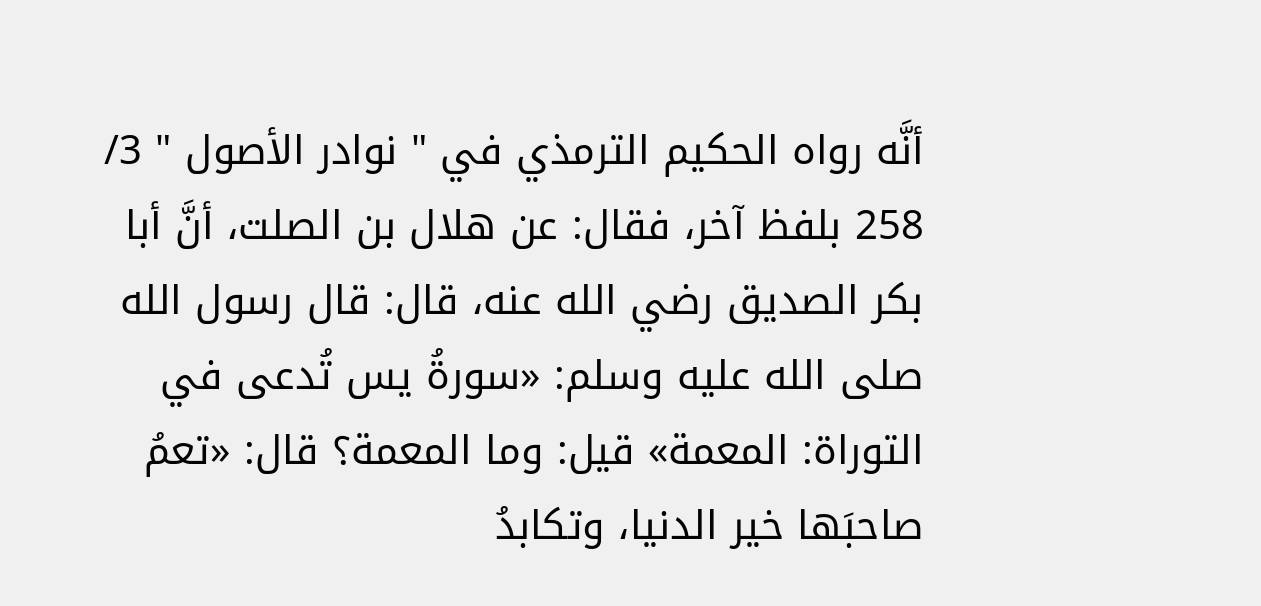أنَّه رواه الحكيم الترمذي في " نوادر الأصول " 3/ 258 بلفظ آخر، فقال: عن هلال بن الصلت، أنَّ أبا بكر الصديق رضي الله عنه، قال: قال رسول الله صلى الله عليه وسلم: «سورةُ يس تُدعى في التوراة: المعمة» قيل: وما المعمة؟ قال: «تعمُ صاحبَها خير الدنيا، وتكابدُ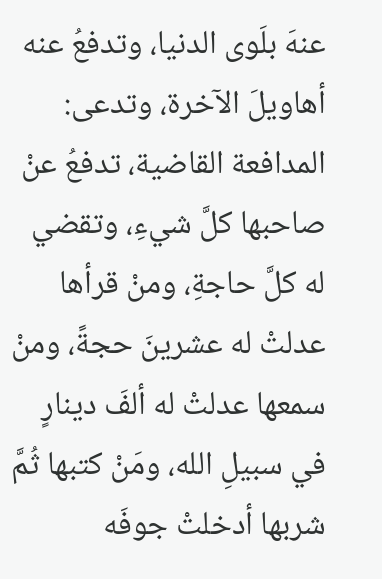عنهَ بلَوى الدنيا، وتدفعُ عنه أهاويلَ الآخرة، وتدعى: المدافعة القاضية، تدفعُ عنْ صاحبها كلَّ شيءِ، وتقضي له كلَّ حاجةِ، ومنْ قرأها عدلتْ له عشرينَ حجةً، ومنْ سمعها عدلتْ له ألفَ دينارٍ في سبيلِ الله، ومَنْ كتبها ثُمَّ شربها أدخلتْ جوفَه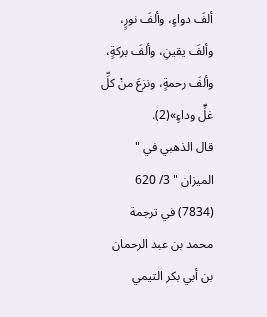ألفَ دواءٍ، وألفَ نورٍ، وألفَ يقينِ، وألفَ بركةٍ، وألفَ رحمةٍ، ونزعَ منْ كلِّ غلٍّ وداءٍ»(2).
قال الذهبي في " الميزان " 3/ 620 (7834) في ترجمة محمد بن عبد الرحمان بن أبي بكر التيمي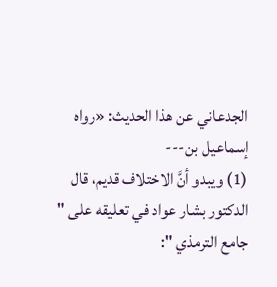الجدعاني عن هذا الحديث: «رواه إسماعيل بن---
(1) ويبدو أنَّ الاختلاف قديم، قال الدكتور بشار عواد في تعليقه على " جامع الترمذي ":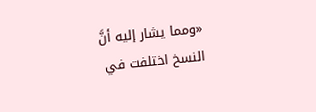«ومما يشار إليه أنَّ النسخ اختلفت في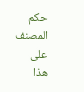حكم المصنف على هذا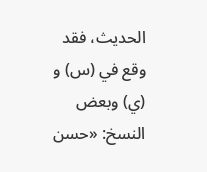الحديث، فقد وقع في (س) و (ي) وبعض النسخ: «حسن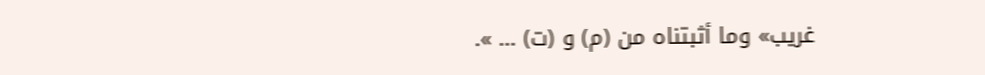غريب» وما أثبتناه من (م) و (ت) … ».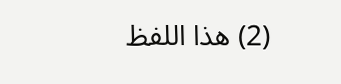(2) هذا اللفظ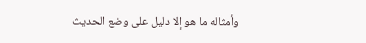وأمثاله ما هو إلا دليل على وضع الحديث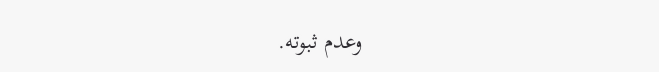وعدم ثبوته.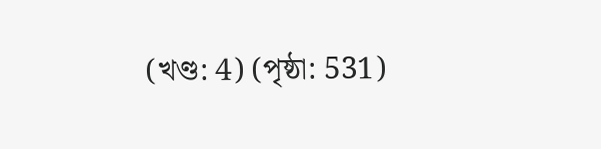(খণ্ড: 4) (পৃষ্ঠা: 531)